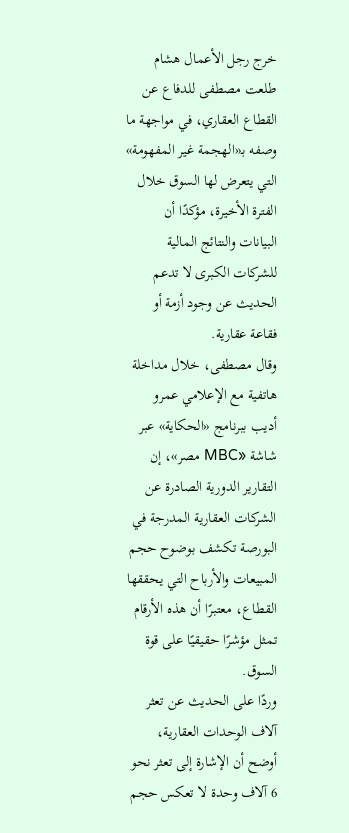خرج رجل الأعمال هشام طلعت مصطفى للدفاع عن القطاع العقاري، في مواجهة ما وصفه بـ«الهجمة غير المفهومة» التي يتعرض لها السوق خلال الفترة الأخيرة، مؤكدًا أن البيانات والنتائج المالية للشركات الكبرى لا تدعم الحديث عن وجود أزمة أو فقاعة عقارية.
وقال مصطفى، خلال مداخلة هاتفية مع الإعلامي عمرو أديب ببرنامج «الحكاية» عبر شاشة «MBC مصر»، إن التقارير الدورية الصادرة عن الشركات العقارية المدرجة في البورصة تكشف بوضوح حجم المبيعات والأرباح التي يحققها القطاع، معتبرًا أن هذه الأرقام تمثل مؤشرًا حقيقيًا على قوة السوق.
وردًا على الحديث عن تعثر آلاف الوحدات العقارية، أوضح أن الإشارة إلى تعثر نحو 6 آلاف وحدة لا تعكس حجم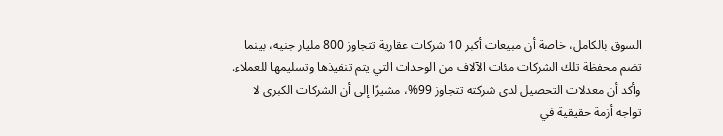السوق بالكامل، خاصة أن مبيعات أكبر 10 شركات عقارية تتجاوز 800 مليار جنيه، بينما تضم محفظة تلك الشركات مئات الآلاف من الوحدات التي يتم تنفيذها وتسليمها للعملاء.
وأكد أن معدلات التحصيل لدى شركته تتجاوز 99%، مشيرًا إلى أن الشركات الكبرى لا تواجه أزمة حقيقية في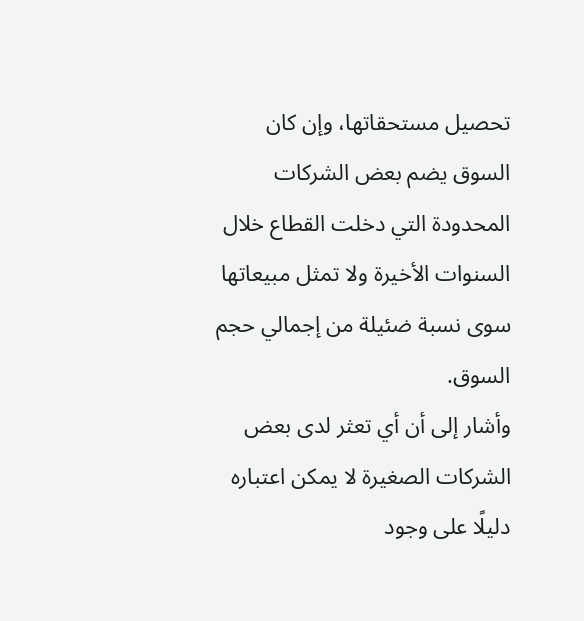تحصيل مستحقاتها، وإن كان السوق يضم بعض الشركات المحدودة التي دخلت القطاع خلال السنوات الأخيرة ولا تمثل مبيعاتها سوى نسبة ضئيلة من إجمالي حجم السوق.
وأشار إلى أن أي تعثر لدى بعض الشركات الصغيرة لا يمكن اعتباره دليلًا على وجود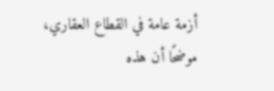أزمة عامة في القطاع العقاري، موضحًا أن هذه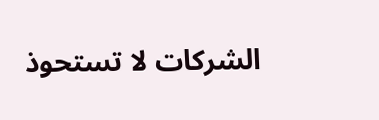الشركات لا تستحوذ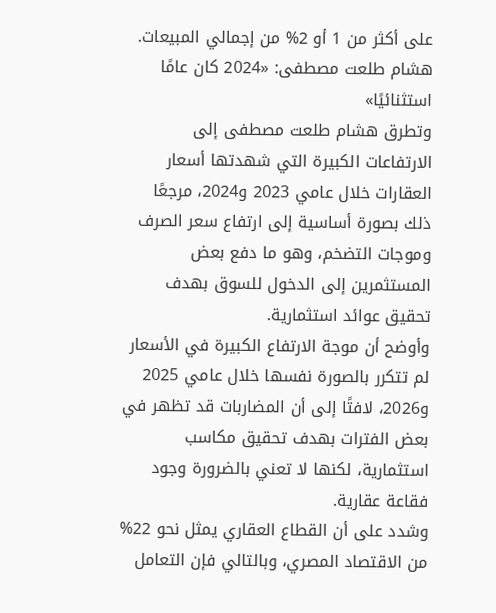على أكثر من 1 أو 2% من إجمالي المبيعات.
هشام طلعت مصطفى: «2024 كان عامًا استثنائيًا»
وتطرق هشام طلعت مصطفى إلى الارتفاعات الكبيرة التي شهدتها أسعار العقارات خلال عامي 2023 و2024، مرجعًا ذلك بصورة أساسية إلى ارتفاع سعر الصرف وموجات التضخم، وهو ما دفع بعض المستثمرين إلى الدخول للسوق بهدف تحقيق عوائد استثمارية.
وأوضح أن موجة الارتفاع الكبيرة في الأسعار لم تتكرر بالصورة نفسها خلال عامي 2025 و2026، لافتًا إلى أن المضاربات قد تظهر في بعض الفترات بهدف تحقيق مكاسب استثمارية، لكنها لا تعني بالضرورة وجود فقاعة عقارية.
وشدد على أن القطاع العقاري يمثل نحو 22% من الاقتصاد المصري، وبالتالي فإن التعامل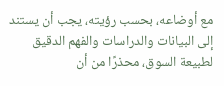مع أوضاعه، بحسب رؤيته، يجب أن يستند إلى البيانات والدراسات والفهم الدقيق لطبيعة السوق، محذرًا من أن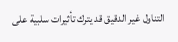التناول غير الدقيق قد يترك تأثيرات سلبية على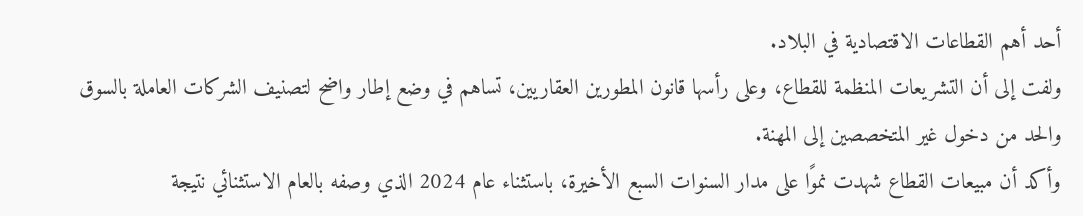أحد أهم القطاعات الاقتصادية في البلاد.
ولفت إلى أن التشريعات المنظمة للقطاع، وعلى رأسها قانون المطورين العقاريين، تساهم في وضع إطار واضح لتصنيف الشركات العاملة بالسوق والحد من دخول غير المتخصصين إلى المهنة.
وأكد أن مبيعات القطاع شهدت نموًا على مدار السنوات السبع الأخيرة، باستثناء عام 2024 الذي وصفه بالعام الاستثنائي نتيجة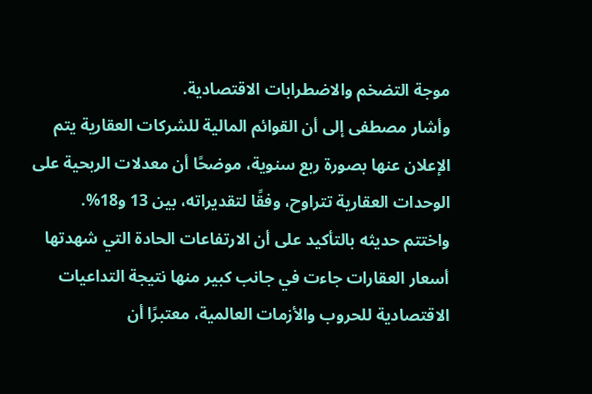موجة التضخم والاضطرابات الاقتصادية.
وأشار مصطفى إلى أن القوائم المالية للشركات العقارية يتم الإعلان عنها بصورة ربع سنوية، موضحًا أن معدلات الربحية على الوحدات العقارية تتراوح، وفقًا لتقديراته، بين 13 و18%.
واختتم حديثه بالتأكيد على أن الارتفاعات الحادة التي شهدتها أسعار العقارات جاءت في جانب كبير منها نتيجة التداعيات الاقتصادية للحروب والأزمات العالمية، معتبرًا أن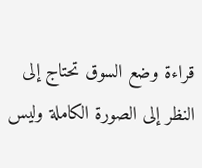قراءة وضع السوق تحتاج إلى النظر إلى الصورة الكاملة وليس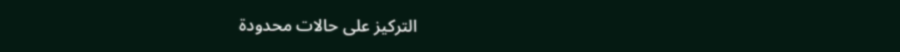التركيز على حالات محدودة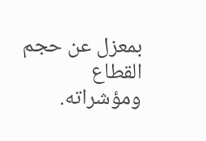بمعزل عن حجم القطاع ومؤشراته.